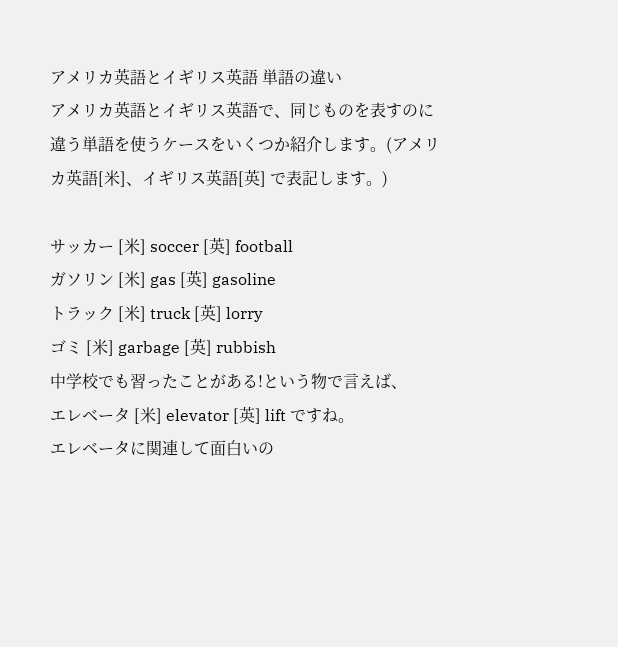アメリカ英語とイギリス英語 単語の違い
アメリカ英語とイギリス英語で、同じものを表すのに違う単語を使うケースをいくつか紹介します。(アメリカ英語[米]、イギリス英語[英] で表記します。)

サッカー [米] soccer [英] football
ガソリン [米] gas [英] gasoline
トラック [米] truck [英] lorry
ゴミ [米] garbage [英] rubbish
中学校でも習ったことがある!という物で言えば、
エレベータ [米] elevator [英] lift ですね。
エレベータに関連して面白いの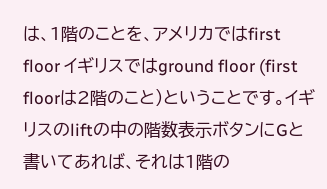は、1階のことを、アメリカではfirst floor イギリスではground floor (first floorは2階のこと)ということです。イギリスのliftの中の階数表示ボタンにGと書いてあれば、それは1階の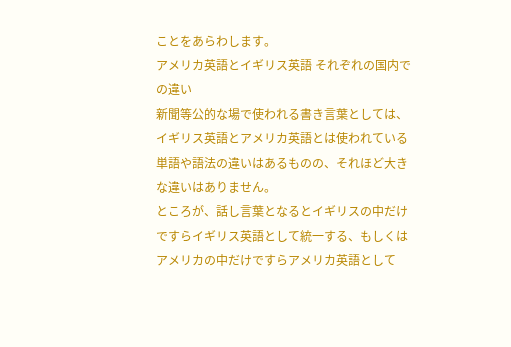ことをあらわします。
アメリカ英語とイギリス英語 それぞれの国内での違い
新聞等公的な場で使われる書き言葉としては、イギリス英語とアメリカ英語とは使われている単語や語法の違いはあるものの、それほど大きな違いはありません。
ところが、話し言葉となるとイギリスの中だけですらイギリス英語として統一する、もしくはアメリカの中だけですらアメリカ英語として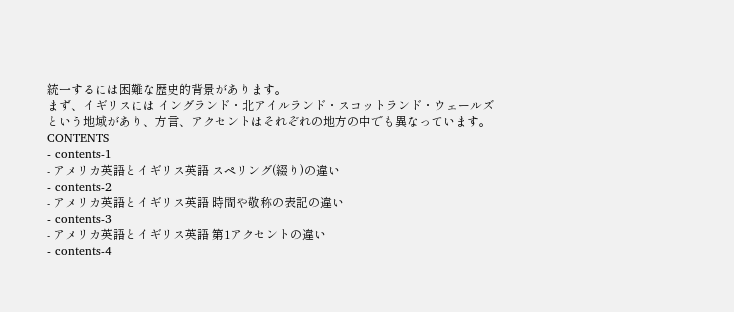統一するには困難な歴史的背景があります。
まず、イギリスには イングランド・北アイルランド・スコットランド・ウェールズという地域があり、方言、アクセントはそれぞれの地方の中でも異なっています。
CONTENTS
- contents-1
- アメリカ英語とイギリス英語 スペリング(綴り)の違い
- contents-2
- アメリカ英語とイギリス英語 時間や敬称の表記の違い
- contents-3
- アメリカ英語とイギリス英語 第1アクセントの違い
- contents-4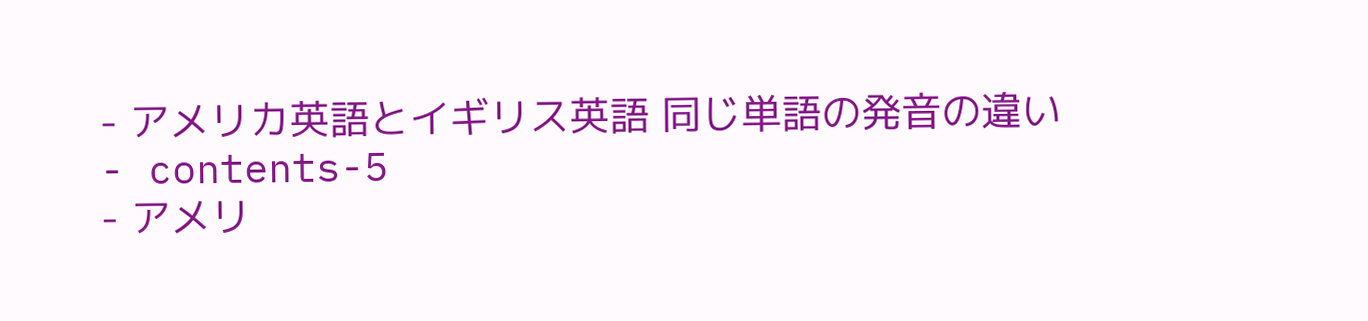- アメリカ英語とイギリス英語 同じ単語の発音の違い
- contents-5
- アメリ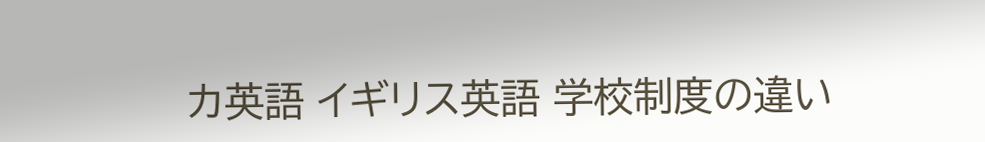カ英語 イギリス英語 学校制度の違い